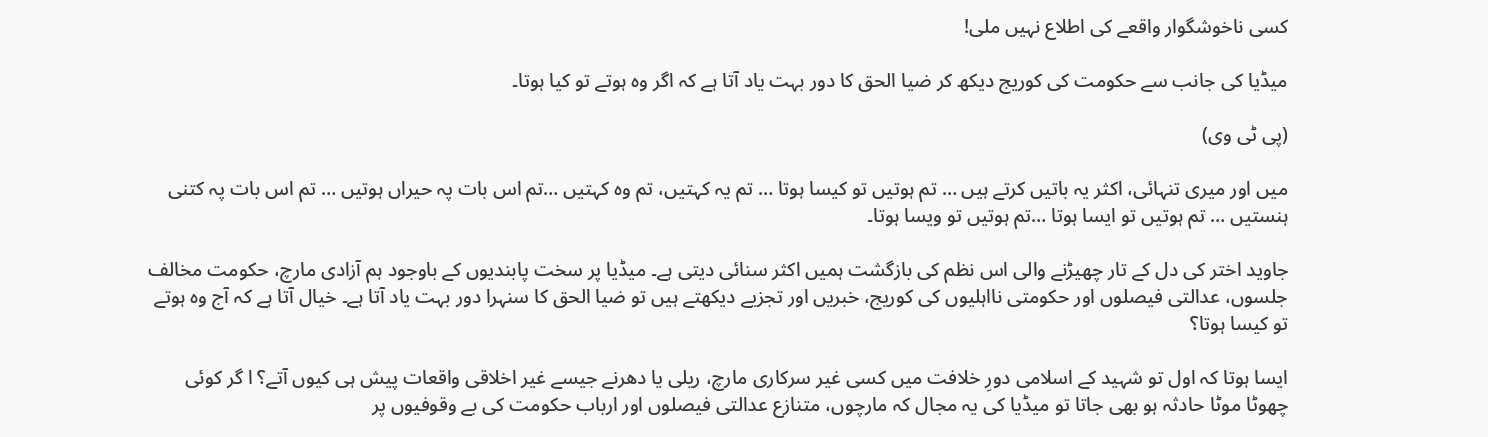کسی ناخوشگوار واقعے کی اطلاع نہیں ملی!

میڈیا کی جانب سے حکومت کی کوریج دیکھ کر ضیا الحق کا دور بہت یاد آتا ہے کہ اگر وہ ہوتے تو کیا ہوتا۔

(پی ٹی وی)

میں اور میری تنہائی، اکثر یہ باتیں کرتے ہیں … تم ہوتیں تو کیسا ہوتا … تم یہ کہتیں، تم وہ کہتیں …تم اس بات پہ حیراں ہوتیں … تم اس بات پہ کتنی ہنستیں … تم ہوتیں تو ایسا ہوتا …تم ہوتیں تو ویسا ہوتا۔

جاوید اختر کی دل کے تار چھیڑنے والی اس نظم کی بازگشت ہمیں اکثر سنائی دیتی ہے۔ میڈیا پر سخت پابندیوں کے باوجود ہم آزادی مارچ، حکومت مخالف جلسوں، عدالتی فیصلوں اور حکومتی نااہلیوں کی کوریج، خبریں اور تجزیے دیکھتے ہیں تو ضیا الحق کا سنہرا دور بہت یاد آتا ہے۔ خیال آتا ہے کہ آج وہ ہوتے تو کیسا ہوتا؟

ایسا ہوتا کہ اول تو شہید کے اسلامی دورِ خلافت میں کسی غیر سرکاری مارچ، ریلی یا دھرنے جیسے غیر اخلاقی واقعات پیش ہی کیوں آتے؟ ا گر کوئی چھوٹا موٹا حادثہ ہو بھی جاتا تو میڈیا کی یہ مجال کہ مارچوں، متنازع عدالتی فیصلوں اور ارباب حکومت کی بے وقوفیوں پر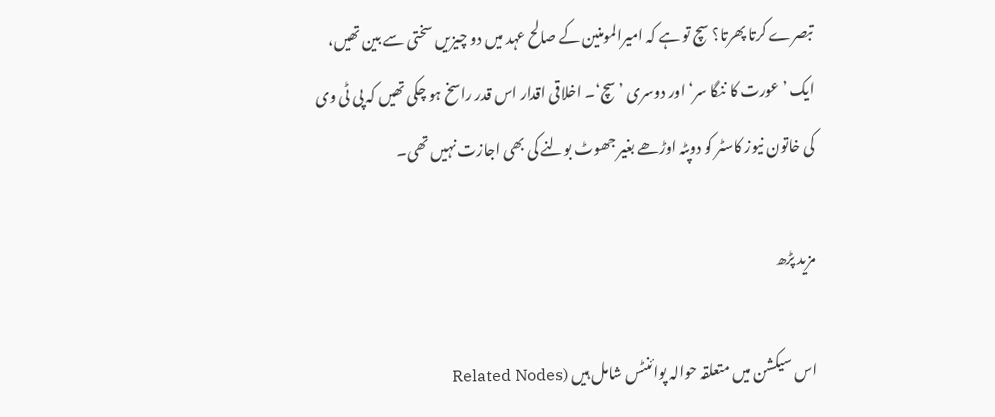تبصرے کرتا پھرتا؟ سچ تو ہے کہ امیرالمومنین کے صالح عہد میں دو چیزیں سختی سے بین تھیں، ایک ’عورت کا ننگا سر‘ اور دوسری ’سچ‘۔ اخلاقی اقدار اس قدر راسخ ہو چکی تھیں کہ پی ٹی وی کی خاتون نیوز کاسٹر کو دوپٹہ اوڑھے بغیر جھوٹ بولنے کی بھی اجازت نہیں تھی۔

مزید پڑھ

اس سیکشن میں متعلقہ حوالہ پوائنٹس شامل ہیں (Related Nodes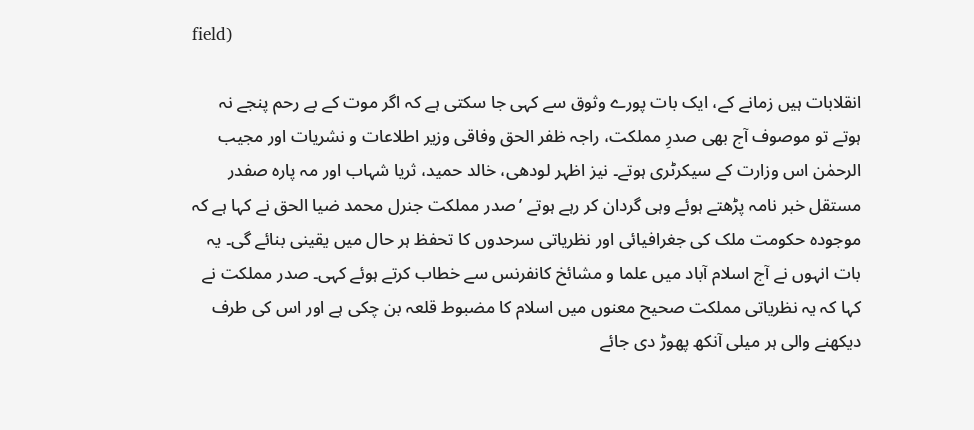field)

انقلابات ہیں زمانے کے، ایک بات پورے وثوق سے کہی جا سکتی ہے کہ اگر موت کے بے رحم پنجے نہ ہوتے تو موصوف آج بھی صدرِ مملکت، راجہ ظفر الحق وفاقی وزیر اطلاعات و نشریات اور مجیب الرحمٰن اس وزارت کے سیکرٹری ہوتے۔ نیز اظہر لودھی، خالد حمید، ثریا شہاب اور مہ پارہ صفدر مستقل خبر نامہ پڑھتے ہوئے وہی گردان کر رہے ہوتے ’صدر مملکت جنرل محمد ضیا الحق نے کہا ہے کہ موجودہ حکومت ملک کی جغرافیائی اور نظریاتی سرحدوں کا تحفظ ہر حال میں یقینی بنائے گی۔ یہ بات انہوں نے آج اسلام آباد میں علما و مشائخ کانفرنس سے خطاب کرتے ہوئے کہی۔ صدر مملکت نے کہا کہ یہ نظریاتی مملکت صحیح معنوں میں اسلام کا مضبوط قلعہ بن چکی ہے اور اس کی طرف دیکھنے والی ہر میلی آنکھ پھوڑ دی جائے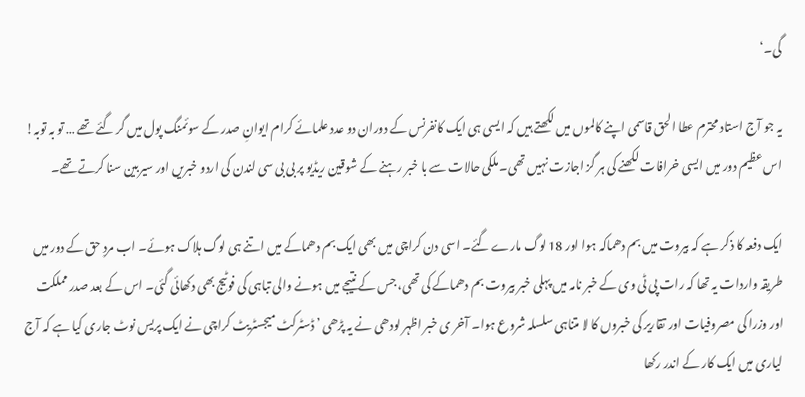گی۔‘

یہ جو آج استاد محترم عطا الحق قاسمی اپنے کالموں میں لکھتے ہیں کہ ایسی ہی ایک کانفرنس کے دوران دو عدد علمائے کرام ایوانِ صدر کے سوئمنگ پول میں گر گئے تھے … تو بہ توبہ! اس عظیم دور میں ایسی خرافات لکھنے کی ہر گز اجازت نہیں تھی۔ ملکی حالات سے با خبر رہنے کے شوقین ریڈیو پر بی بی سی لندن کی اردو خبریں اور سیربین سنا کرتے تھے۔

ایک دفعہ کا ذکر ہے کہ بیروت میں بم دھماکہ ہوا اور 18 لوگ مارے گئے۔ اسی دن کراچی میں بھی ایک بم دھماکے میں اتنے ہی لوگ ہلاک ہوئے۔ اب مردِ حق کے دور میں طریقہ واردات یہ تھا کہ رات پی ٹی وی کے خبر نامہ میں پہلی خبر بیروت بم دھماکے کی تھی، جس کے نتیجے میں ہونے والی تباہی کی فوٹیج بھی دکھائی گئی۔ اس کے بعد صدر مملکت اور وزرا کی مصروفیات اور تقاریر کی خبروں کا لا متناہی سلسلہ شروع ہوا۔ آخر ی خبر اظہر لودھی نے یہ پڑھی ’ڈسٹرکٹ میجسٹریٹ کراچی نے ایک پریس نوٹ جاری کیا ہے کہ آج لیاری میں ایک کار کے اندر رکھا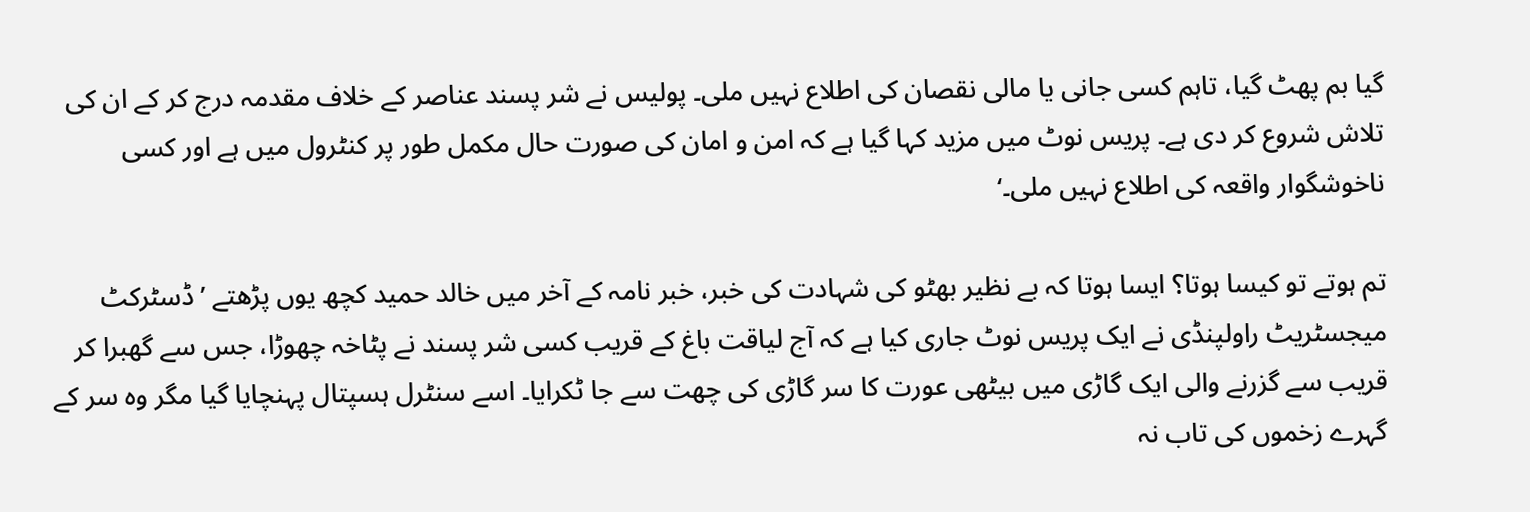گیا بم پھٹ گیا، تاہم کسی جانی یا مالی نقصان کی اطلاع نہیں ملی۔ پولیس نے شر پسند عناصر کے خلاف مقدمہ درج کر کے ان کی تلاش شروع کر دی ہے۔ پریس نوٹ میں مزید کہا گیا ہے کہ امن و امان کی صورت‌ حال مکمل طور پر کنٹرول میں ہے اور کسی ناخوشگوار واقعہ کی اطلاع نہیں ملی۔‘

تم ہوتے تو کیسا ہوتا؟ ایسا ہوتا کہ بے نظیر بھٹو کی شہادت کی خبر، خبر نامہ کے آخر میں خالد حمید کچھ یوں پڑھتے ’ڈسٹرکٹ میجسٹریٹ راولپنڈی نے ایک پریس نوٹ جاری کیا ہے کہ آج لیاقت باغ کے قریب کسی شر پسند نے پٹاخہ چھوڑا، جس سے گھبرا کر قریب سے گزرنے والی ایک گاڑی میں بیٹھی عورت کا سر گاڑی کی چھت سے جا ٹکرایا۔ اسے سنٹرل ہسپتال پہنچایا گیا مگر وہ سر کے گہرے زخموں کی تاب نہ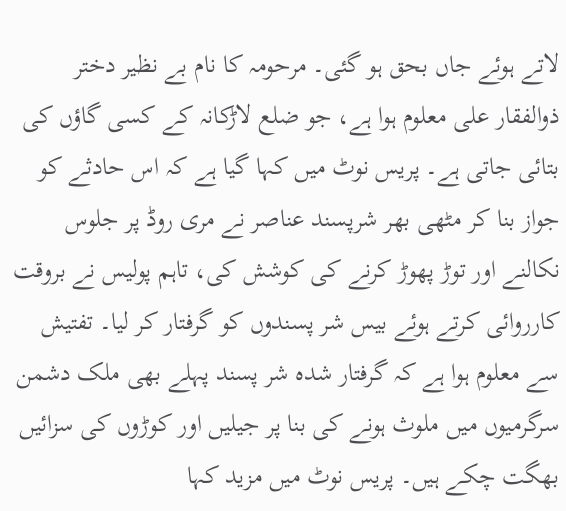لاتے ہوئے جاں بحق ہو گئی۔ مرحومہ کا نام بے نظیر دختر ذوالفقار علی معلوم ہوا ہے، جو ضلع لاڑکانہ کے کسی گاؤں کی بتائی جاتی ہے۔ پریس نوٹ میں کہا گیا ہے کہ اس حادثے کو جواز بنا کر مٹھی بھر شرپسند عناصر نے مری روڈ پر جلوس نکالنے اور توڑ پھوڑ کرنے کی کوشش کی، تاہم پولیس نے بروقت کارروائی کرتے ہوئے بیس شر پسندوں کو گرفتار کر لیا۔ تفتیش سے معلوم ہوا ہے کہ گرفتار شدہ شر پسند پہلے بھی ملک دشمن سرگرمیوں میں ملوث ہونے کی بنا پر جیلیں اور کوڑوں کی سزائیں بھگت چکے ہیں۔ پریس نوٹ میں مزید کہا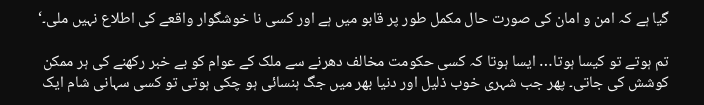گیا ہے کہ امن و امان کی صورت حال مکمل طور پر قابو میں ہے اور کسی نا خوشگوار واقعے کی اطلاع نہیں ملی۔‘

تم ہوتے تو کیسا ہوتا… ایسا ہوتا کہ کسی حکومت مخالف دھرنے سے ملک کے عوام کو بے خبر رکھنے کی ہر ممکن کوشش کی جاتی۔ پھر جب شہری خوب ذلیل اور دنیا بھر میں جگ ہنسائی ہو چکی ہوتی تو کسی سہانی شام ایک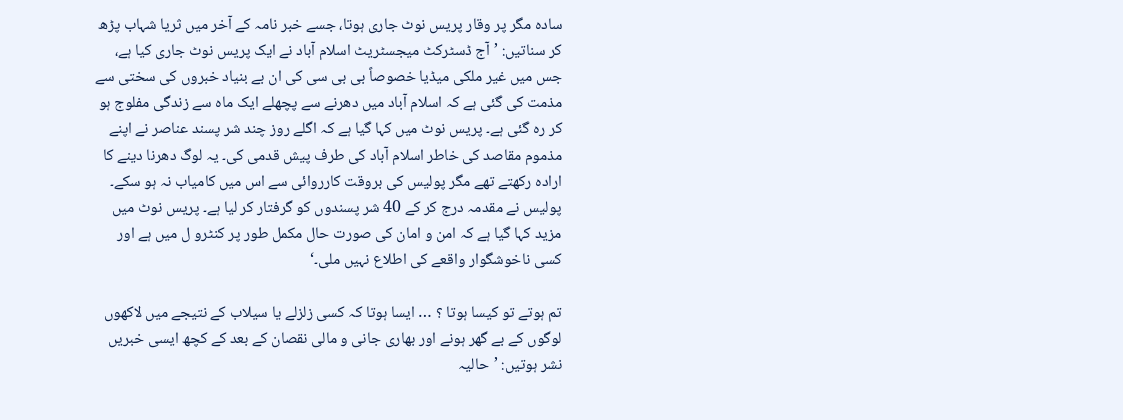سادہ مگر پر وقار پریس نوٹ جاری ہوتا، جسے خبر نامہ کے آخر میں ثریا شہاب پڑھ کر سناتیں: ’آج ڈسٹرکٹ میجسٹریٹ اسلام آباد نے ایک پریس نوٹ جاری کیا ہے، جس میں غیر ملکی میڈیا خصوصاً بی بی سی کی ان بے بنیاد خبروں کی سختی سے مذمت کی گئی ہے کہ اسلام آباد میں دھرنے سے پچھلے ایک ماہ سے زندگی مفلوج ہو کر رہ گئی ہے۔ پریس نوٹ میں کہا گیا ہے کہ اگلے روز چند شر پسند عناصر نے اپنے مذموم مقاصد کی خاطر اسلام آباد کی طرف پیش قدمی کی۔ یہ لوگ دھرنا دینے کا ارادہ رکھتے تھے مگر پولیس کی بروقت کارروائی سے اس میں کامیاب نہ ہو سکے۔ پولیس نے مقدمہ درج کر کے 40 شر پسندوں کو گرفتار کر لیا ہے۔ پریس نوٹ میں مزید کہا گیا ہے کہ امن و امان کی صورت حال مکمل طور پر کنٹرو ل میں ہے اور کسی ناخوشگوار واقعے کی اطلاع نہیں ملی۔‘

تم ہوتے تو کیسا ہوتا ؟ … ایسا ہوتا کہ کسی زلزلے یا سیلاب کے نتیجے میں لاکھوں لوگوں کے بے گھر ہونے اور بھاری جانی و مالی نقصان کے بعد کے کچھ ایسی خبریں نشر ہوتیں: ’حالیہ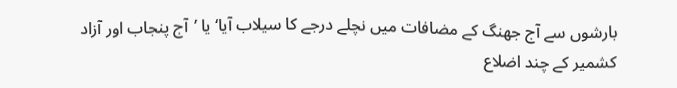بارشوں سے آج جھنگ کے مضافات میں نچلے درجے کا سیلاب آیا‘ یا ’آج پنجاب اور آزاد کشمیر کے چند اضلاع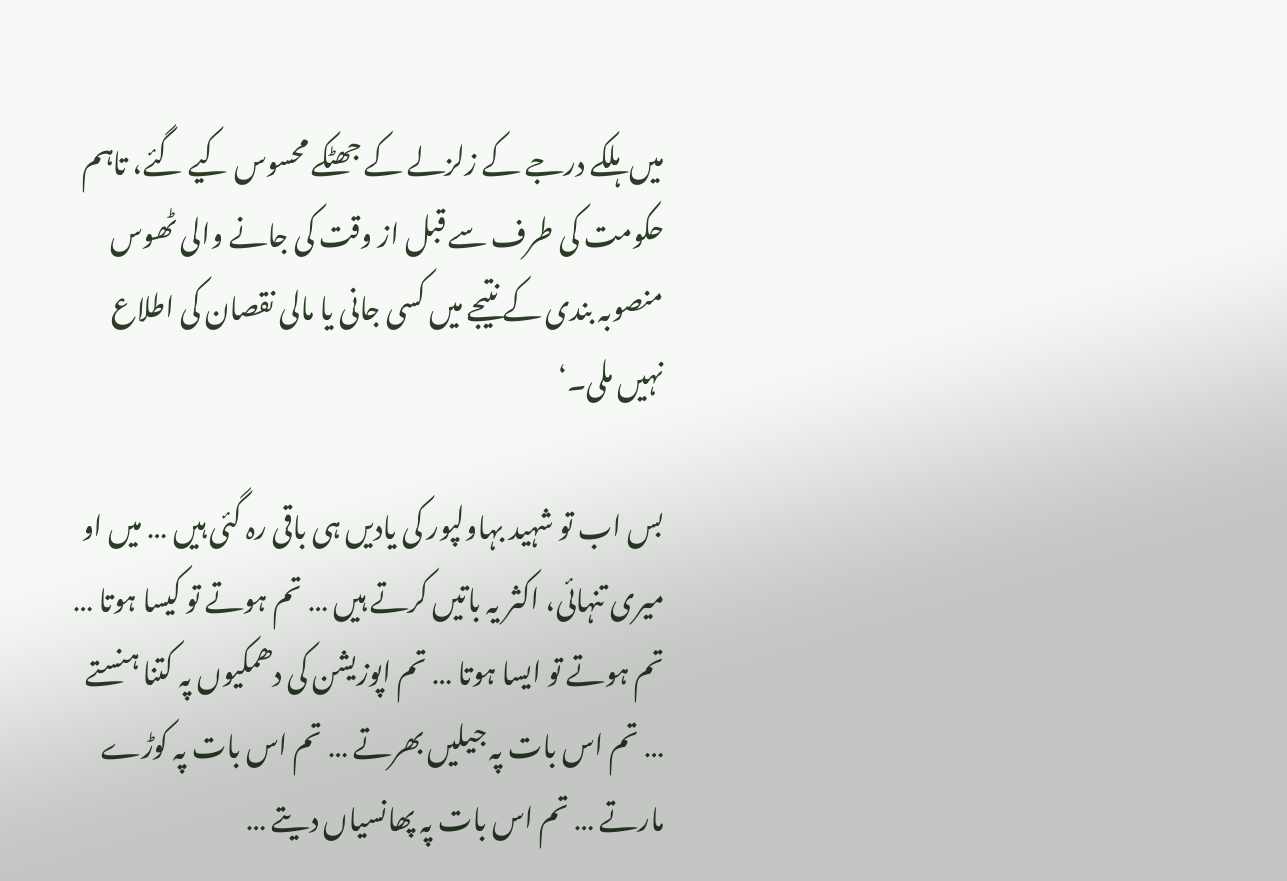میں ہلکے درجے کے زلزلے کے جھٹکے محسوس کیے گئے، تاہم حکومت کی طرف سے قبل از وقت کی جانے والی ٹھوس منصوبہ بندی کے نتیجے میں کسی جانی یا مالی نقصان کی اطلاع نہیں ملی۔‘

بس اب تو شہید بہاولپور کی یادیں ہی باقی رہ گئی ہیں … میں او میری تنہائی، اکثر یہ باتیں کرتے ہیں … تم ہوتے تو کیسا ہوتا … تم ہوتے تو ایسا ہوتا … تم اپوزیشن کی دھمکیوں پہ کتنا ہنستے … تم اس بات پہ جیلیں بھرتے … تم اس بات پہ کوڑے مارتے … تم اس بات پہ پھانسیاں دیتے …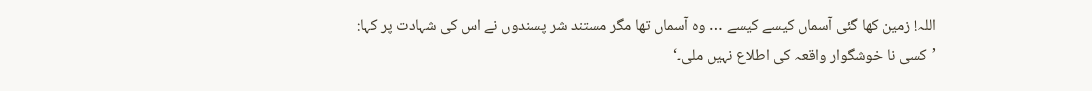اللہ! زمین کھا گئی آسماں کیسے کیسے … وہ آسماں تھا مگر مستند شر پسندوں نے اس کی شہادت پر کہا: ’کسی نا خوشگوار واقعہ کی اطلاع نہیں ملی۔‘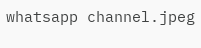whatsapp channel.jpeg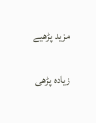مزید پڑھیے

زیادہ پڑھی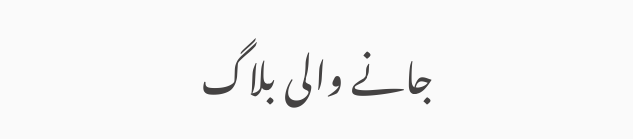جانے والی بلاگ